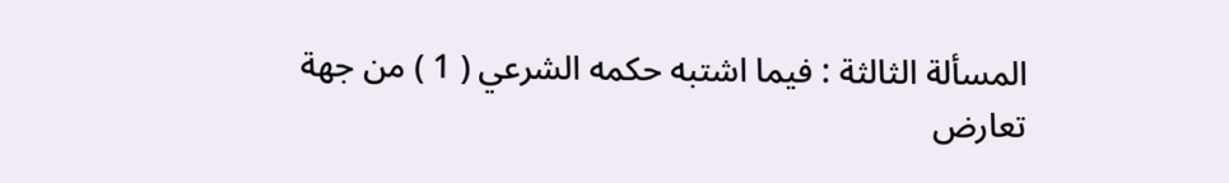المسألة الثالثة : فيما اشتبه حكمه الشرعي ( 1 ) من جهة تعارض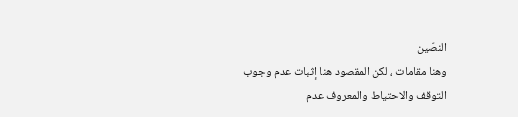النصّين
وهنا مقامات ، لكن المقصود هنا إثبات عدم وجوب التوقف والاحتياط والمعروف عدم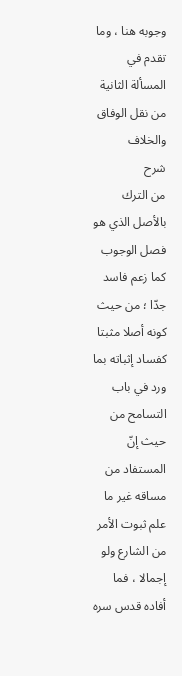وجوبه هنا ، وما تقدم في المسألة الثانية من نقل الوفاق والخلاف
شرح
من الترك بالأصل الذي هو فصل الوجوب كما زعم فاسد جدّا ؛ من حيث كونه أصلا مثبتا كفساد إثباته بما ورد في باب التسامح من حيث إنّ المستفاد من مساقه غير ما علم ثبوت الأمر من الشارع ولو إجمالا ، فما أفاده قدس سره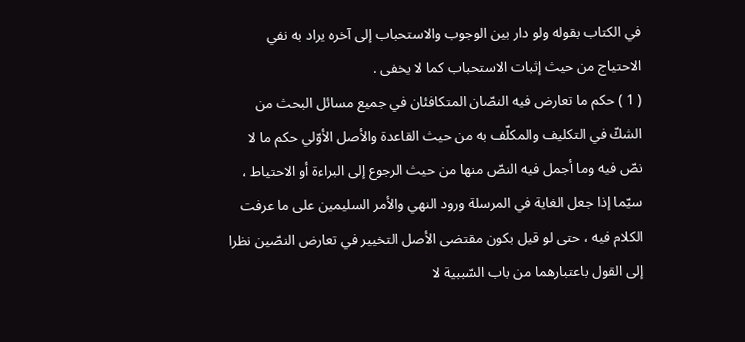في الكتاب بقوله ولو دار بين الوجوب والاستحباب إلى آخره يراد به نفي الاحتياج من حيث إثبات الاستحباب كما لا يخفى .
( 1 ) حكم ما تعارض فيه النصّان المتكافئان في جميع مسائل البحث من الشكّ في التكليف والمكلّف به من حيث القاعدة والأصل الأوّلي حكم ما لا نصّ فيه وما أجمل فيه النصّ منها من حيث الرجوع إلى البراءة أو الاحتياط ، سيّما إذا جعل الغاية في المرسلة ورود النهي والأمر السليمين على ما عرفت الكلام فيه ، حتى لو قيل بكون مقتضى الأصل التخيير في تعارض النصّين نظرا إلى القول باعتبارهما من باب السّببية لا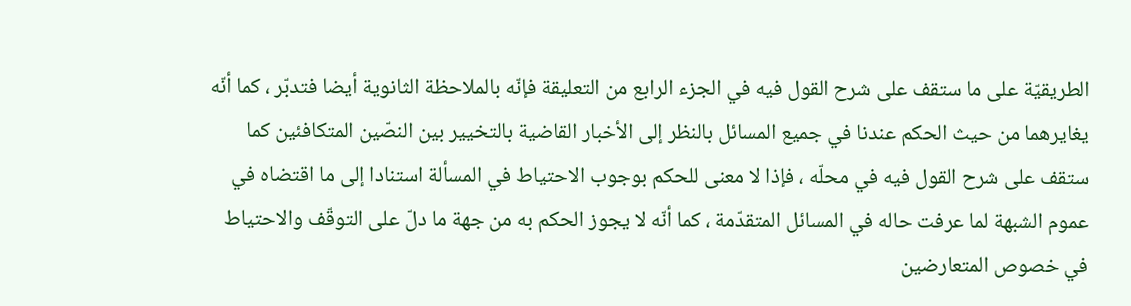الطريقيّة على ما ستقف على شرح القول فيه في الجزء الرابع من التعليقة فإنّه بالملاحظة الثانوية أيضا فتدبّر ، كما أنّه يغايرهما من حيث الحكم عندنا في جميع المسائل بالنظر إلى الأخبار القاضية بالتخيير بين النصّين المتكافئين كما ستقف على شرح القول فيه في محلّه ، فإذا لا معنى للحكم بوجوب الاحتياط في المسألة استنادا إلى ما اقتضاه في عموم الشبهة لما عرفت حاله في المسائل المتقدّمة ، كما أنّه لا يجوز الحكم به من جهة ما دلّ على التوقّف والاحتياط في خصوص المتعارضين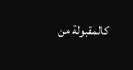كالمقبولة من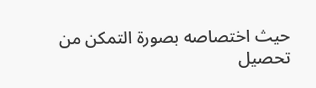حيث اختصاصه بصورة التمكن من تحصيل